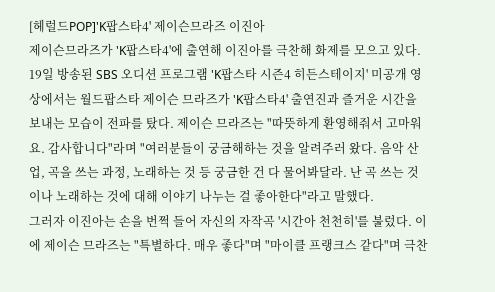[헤럴드POP]'K팝스타4' 제이슨므라즈 이진아
제이슨므라즈가 'K팝스타4'에 출연해 이진아를 극찬해 화제를 모으고 있다.
19일 방송된 SBS 오디션 프로그램 'K팝스타 시즌4 히든스테이지' 미공개 영상에서는 월드팝스타 제이슨 므라즈가 'K팝스타4' 출연진과 즐거운 시간을 보내는 모습이 전파를 탔다. 제이슨 므라즈는 "따뜻하게 환영해줘서 고마워요. 감사합니다"라며 "여러분들이 궁금해하는 것을 알려주러 왔다. 음악 산업, 곡을 쓰는 과정, 노래하는 것 등 궁금한 건 다 물어봐달라. 난 곡 쓰는 것이나 노래하는 것에 대해 이야기 나누는 걸 좋아한다"라고 말했다.
그러자 이진아는 손을 번쩍 들어 자신의 자작곡 '시간아 천천히'를 불렀다. 이에 제이슨 므라즈는 "특별하다. 매우 좋다"며 "마이클 프랭크스 같다"며 극찬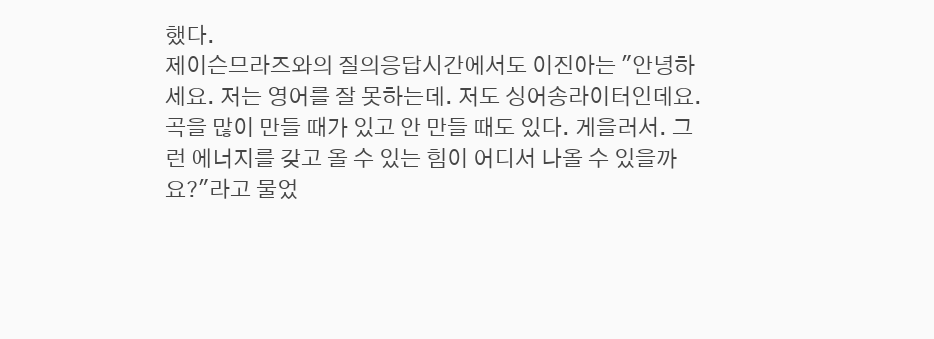했다.
제이슨므라즈와의 질의응답시간에서도 이진아는 "안녕하세요. 저는 영어를 잘 못하는데. 저도 싱어송라이터인데요. 곡을 많이 만들 때가 있고 안 만들 때도 있다. 게을러서. 그런 에너지를 갖고 올 수 있는 힘이 어디서 나올 수 있을까요?"라고 물었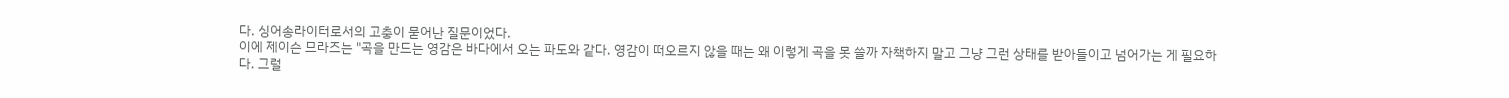다. 싱어송라이터로서의 고충이 묻어난 질문이었다.
이에 제이슨 므라즈는 "곡을 만드는 영감은 바다에서 오는 파도와 같다. 영감이 떠오르지 않을 때는 왜 이렇게 곡을 못 쓸까 자책하지 말고 그냥 그런 상태를 받아들이고 넘어가는 게 필요하다. 그럴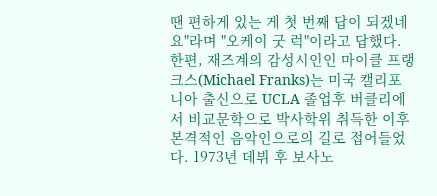땐 편하게 있는 게 첫 번째 답이 되겠네요"라며 "오케이 굿 럭"이라고 답했다.
한편, 재즈계의 감성시인인 마이클 프랭크스(Michael Franks)는 미국 캘리포니아 출신으로 UCLA 졸업후 버클리에서 비교문학으로 박사학위 취득한 이후 본격적인 음악인으로의 길로 접어들었다. 1973년 데뷔 후 보사노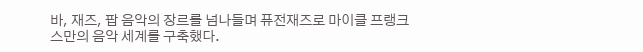바, 재즈, 팝 음악의 장르를 넘나들며 퓨전재즈로 마이클 프랭크스만의 음악 세계를 구축했다.